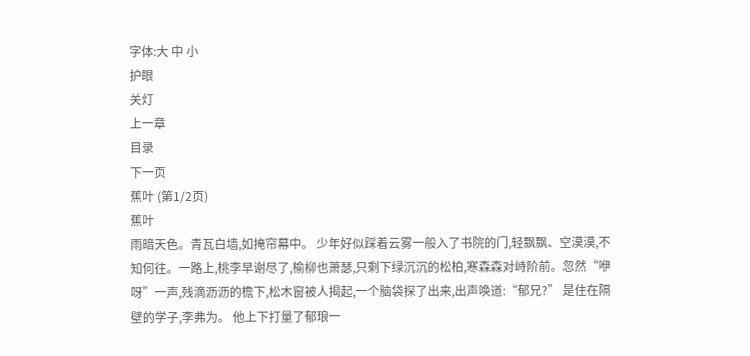字体:大 中 小
护眼
关灯
上一章
目录
下一页
蕉叶 (第1/2页)
蕉叶
雨暗天色。青瓦白墙,如掩帘幕中。 少年好似踩着云雾一般入了书院的门,轻飘飘、空漠漠,不知何往。一路上,桃李早谢尽了,榆柳也萧瑟,只剩下绿沉沉的松柏,寒森森对峙阶前。忽然“咿呀”一声,残滴沥沥的檐下,松木窗被人揭起,一个脑袋探了出来,出声唤道:“郁兄?” 是住在隔壁的学子,李弗为。 他上下打量了郁琅一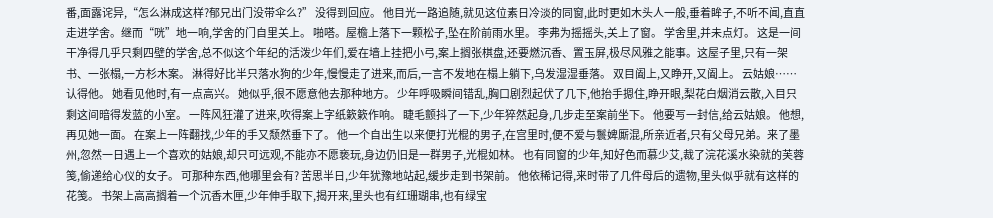番,面露诧异,“怎么淋成这样?郁兄出门没带伞么?” 没得到回应。 他目光一路追随,就见这位素日冷淡的同窗,此时更如木头人一般,垂着眸子,不听不闻,直直走进学舍。继而“咣”地一响,学舍的门自里关上。 啪嗒。屋檐上落下一颗松子,坠在阶前雨水里。 李弗为摇摇头,关上了窗。 学舍里,并未点灯。 这是一间干净得几乎只剩四壁的学舍,总不似这个年纪的活泼少年们,爱在墙上挂把小弓,案上搁张棋盘,还要燃沉香、置玉屏,极尽风雅之能事。这屋子里,只有一架书、一张榻,一方杉木案。 淋得好比半只落水狗的少年,慢慢走了进来,而后,一言不发地在榻上躺下,乌发湿湿垂落。 双目阖上,又睁开,又阖上。 云姑娘……认得他。 她看见他时,有一点高兴。 她似乎,很不愿意他去那种地方。 少年呼吸瞬间错乱,胸口剧烈起伏了几下,他抬手摁住,睁开眼,梨花白烟消云散,入目只剩这间暗得发蓝的小室。 一阵风狂灌了进来,吹得案上字纸簌簌作响。 睫毛颤抖了一下,少年猝然起身,几步走至案前坐下。 他要写一封信,给云姑娘。 他想,再见她一面。 在案上一阵翻找,少年的手又颓然垂下了。 他一个自出生以来便打光棍的男子,在宫里时,便不爱与鬟婢厮混,所亲近者,只有父母兄弟。来了墨州,忽然一日遇上一个喜欢的姑娘,却只可远观,不能亦不愿亵玩,身边仍旧是一群男子,光棍如林。 也有同窗的少年,知好色而慕少艾,裁了浣花溪水染就的芙蓉笺,偷递给心仪的女子。 可那种东西,他哪里会有? 苦思半日,少年犹豫地站起,缓步走到书架前。 他依稀记得,来时带了几件母后的遗物,里头似乎就有这样的花笺。 书架上高高搁着一个沉香木匣,少年伸手取下,揭开来,里头也有红珊瑚串,也有绿宝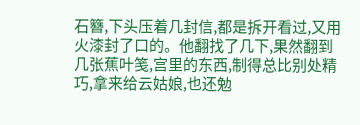石簪,下头压着几封信,都是拆开看过,又用火漆封了口的。他翻找了几下,果然翻到几张蕉叶笺,宫里的东西,制得总比别处精巧,拿来给云姑娘,也还勉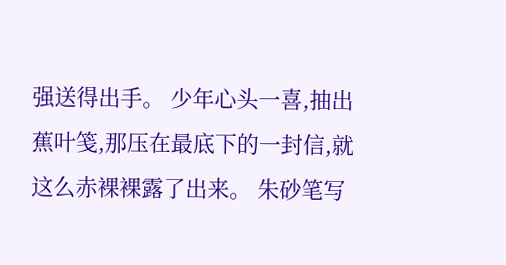强送得出手。 少年心头一喜,抽出蕉叶笺,那压在最底下的一封信,就这么赤裸裸露了出来。 朱砂笔写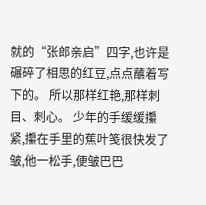就的“张郎亲启”四字,也许是碾碎了相思的红豆,点点蘸着写下的。 所以那样红艳,那样刺目、刺心。 少年的手缓缓攥紧,攥在手里的蕉叶笺很快发了皱,他一松手,便皱巴巴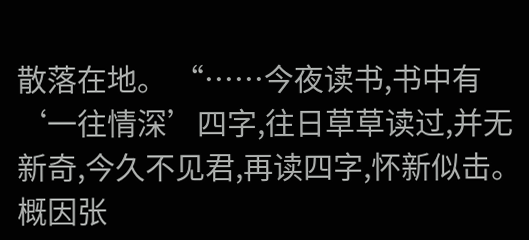散落在地。 “……今夜读书,书中有‘一往情深’四字,往日草草读过,并无新奇,今久不见君,再读四字,怀新似击。概因张